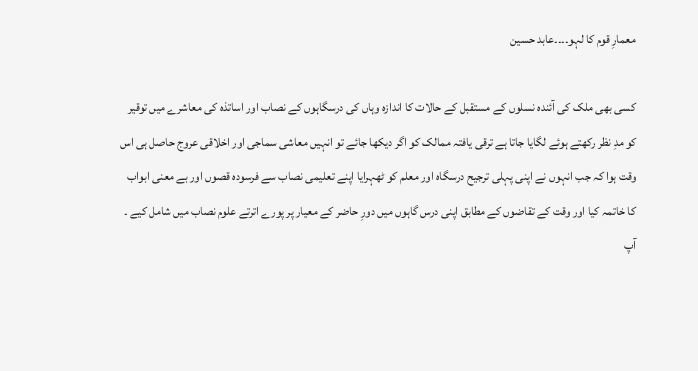معمارِ قوم کا لہو۔۔۔۔عابد حسین

کسی بھی ملک کی آئندہ نسلوں کے مستقبل کے حالات کا اندازہ وہاں کی درسگاہوں کے نصاب اور اساتذہ کی معاشرے میں توقیر کو مدِ نظر رکھتے ہوئے لگایا جاتا ہے ترقی یافتہ ممالک کو اگر دیکھا جائے تو انہیں معاشی سماجی اور اخلاقی عروج حاصل ہی اس وقت ہوا کہ جب انہوں نے اپنی پہلی ترجیح درسگاہ اور معلم کو ٹھہرایا اپنے تعلیمی نصاب سے فرسودہ قصوں اور بے معنی ابواب کا خاتمہ کیا اور وقت کے تقاضوں کے مطابق اپنی درس گاہوں میں دورِ حاضر کے معیار پر پورے اترتے علوم نصاب میں شامل کیے ۔
آپ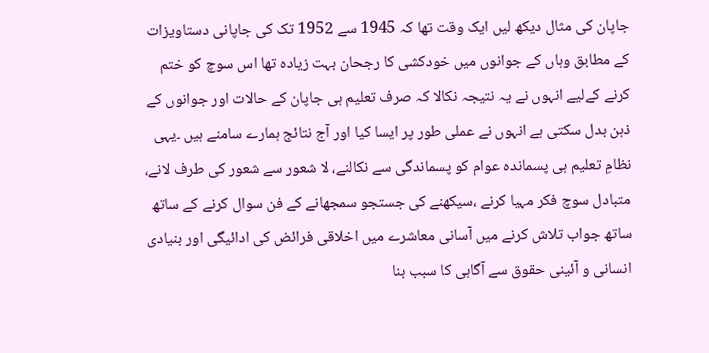جاپان کی مثال دیکھ لیں ایک وقت تھا کہ 1945 سے 1952 تک کی جاپانی دستاویزات کے مطابق وہاں کے جوانوں میں خودکشی کا رجحان بہت زیادہ تھا اس سوچ کو ختم کرنے کےلیے انہوں نے یہ نتیجہ نکالا کہ صرف تعلیم ہی جاپان کے حالات اور جوانوں کے ذہن بدل سکتی ہے انہوں نے عملی طور پر ایسا کیا اور آج نتائج ہمارے سامنے ہیں ۔یہی نظامِ تعلیم ہی پسماندہ عوام کو پسماندگی سے نکالنے، لا شعور سے شعور کی طرف لانے، متبادل سوچ فکر مہیا کرنے ،سیکھنے کی جستجو سمجھانے کے فن سوال کرنے کے ساتھ ساتھ جواب تلاش کرنے میں آسانی معاشرے میں اخلاقی فرائض کی ادائیگی اور بنیادی انسانی و آئینی حقوق سے آگاہی کا سبب بنا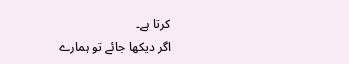کرتا ہے۔
اگر دیکھا جائے تو ہمارے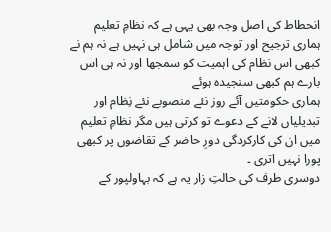انحطاط کی اصل وجہ بھی یہی ہے کہ نظامِ تعلیم ہماری ترجیح اور توجہ میں شامل ہی نہیں ہے نہ ہم نے کبھی اس نظام کی اہمیت کو سمجھا اور نہ ہی اس بارے ہم کبھی سنجیدہ ہوئے
ہماری حکومتیں آئے روز نئے منصوبے نئے نِظام اور تبدیلیاں لانے کے دعوے تو کرتی ہیں مگر نظامِ تعلیم میں ان کی کارکردگی دورِ حاضر کے تقاضوں پر کبھی پورا نہیں اتری ۔
دوسری طرف کی حالتِ زار یہ ہے کہ بہاولپور کے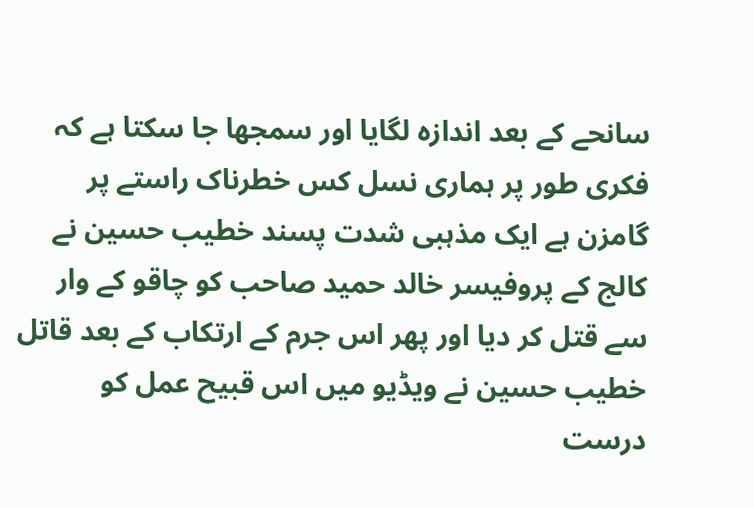سانحے کے بعد اندازہ لگایا اور سمجھا جا سکتا ہے کہ فکری طور پر ہماری نسل کس خطرناک راستے پر گامزن ہے ایک مذہبی شدت پسند خطیب حسین نے کالج کے پروفیسر خالد حمید صاحب کو چاقو کے وار سے قتل کر دیا اور پھر اس جرم کے ارتکاب کے بعد قاتل خطیب حسین نے ویڈیو میں اس قبیح عمل کو درست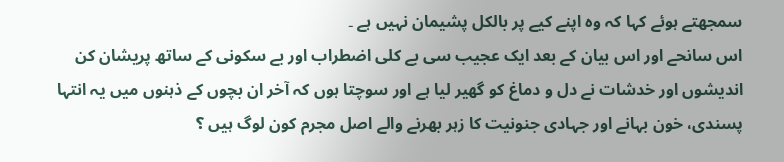سمجھتے ہوئے کہا کہ وہ اپنے کیے پر بالکل پشیمان نہیں ہے ۔
اس سانحے اور اس بیان کے بعد ایک عجیب سی بے کلی اضطراب اور بے سکونی کے ساتھ پریشان کن اندیشوں اور خدشات نے دل و دماغ کو گھیر لیا ہے اور سوچتا ہوں کہ آخر ان بچوں کے ذہنوں میں یہ انتہا پسندی، خون بہانے اور جہادی جنونیت کا زہر بھرنے والے اصل مجرم کون لوگ ہیں ؟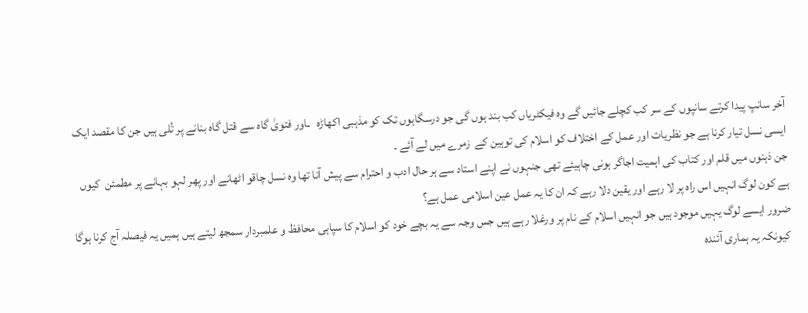آخر سانپ پیدا کرتے سانپوں کے سر کب کچلے جائیں گے وہ فیکٹریاں کب بند ہوں گی جو درسگاہوں تک کو مذہبی اکھاڑہ   ـاور فتویٰ گاہ سے قتل گاہ بنانے پر تُلی ہیں جن کا مقصد ایک ایسی نسل تیار کرنا ہے جو نظریات اور عمل کے اختلاف کو اسلام کی توہین کے  زمرے میں لے آئے ۔
جن ذہنوں میں قلم اور کتاب کی اہمیت اجاگر ہونی چاہیئے تھی جنہوں نے اپنے استاد سے ہر حال ادب و احترام سے پیش آنا تھا وہ نسل چاقو اٹھانے اور پھر لہو بہانے پر مطمئن  کیوں ہے کون لوگ انہیں اس راہ پر لا رہے اور یقین دلا رہے کہ ان کا یہ عمل عین اسلامی عمل ہے؟
ضرور ایسے لوگ یہیں موجود ہیں جو انہیں اسلام کے نام پر ورغلا رہے ہیں جس وجہ سے یہ بچے خود کو اسلام کا سپاہی محافظ و علمبردار سمجھ لیتے ہیں ہمیں یہ فیصلہ آج کرنا ہوگا کیونکہ یہ ہماری آئندہ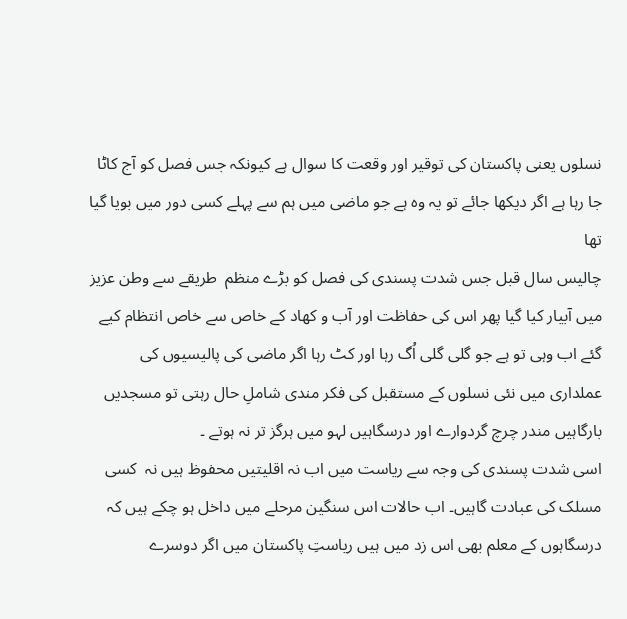نسلوں یعنی پاکستان کی توقیر اور وقعت کا سوال ہے کیونکہ جس فصل کو آج کاٹا جا رہا ہے اگر دیکھا جائے تو یہ وہ ہے جو ماضی میں ہم سے پہلے کسی دور میں بویا گیا تھا
چالیس سال قبل جس شدت پسندی کی فصل کو بڑے منظم  طریقے سے وطن عزیز میں آبیار کیا گیا پھر اس کی حفاظت اور آب و کھاد کے خاص سے خاص انتظام کیے گئے اب وہی تو ہے جو گلی گلی اُگ رہا اور کٹ رہا اگر ماضی کی پالیسیوں کی عملداری میں نئی نسلوں کے مستقبل کی فکر مندی شاملِ حال رہتی تو مسجدیں بارگاہیں مندر چرچ گردوارے اور درسگاہیں لہو میں ہرگز تر نہ ہوتے ۔
اسی شدت پسندی کی وجہ سے ریاست میں اب نہ اقلیتیں محفوظ ہیں نہ  کسی مسلک کی عبادت گاہیں۔ اب حالات اس سنگین مرحلے میں داخل ہو چکے ہیں کہ درسگاہوں کے معلم بھی اس زد میں ہیں ریاستِ پاکستان میں اگر دوسرے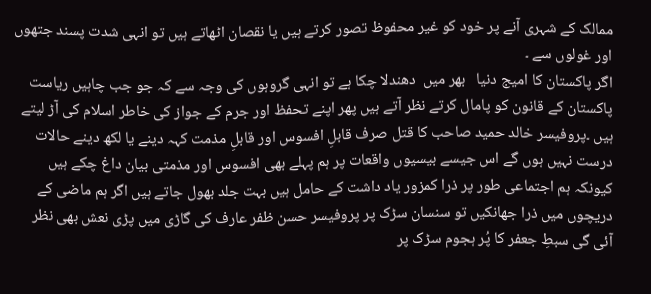ممالک کے شہری آنے پر خود کو غیر محفوظ تصور کرتے ہیں یا نقصان اٹھاتے ہیں تو انہی شدت پسند جتھوں اور غولوں سے ۔
اگر پاکستان کا امیج دنیا   بھر میں  دھندلا چکا ہے تو انہی گروہوں کی وجہ سے کہ جو جب چاہیں ریاست پاکستان کے قانون کو پامال کرتے نظر آتے ہیں پھر اپنے تحفظ اور جرم کے جواز کی خاطر اسلام کی آڑ لیتے ہیں ۔پروفیسر خالد حمید صاحب کا قتل صرف قابلِ افسوس اور قابلِ مذمت کہہ دینے یا لکھ دینے حالات درست نہیں ہوں گے اس جیسے بیسیوں واقعات پر ہم پہلے بھی افسوس اور مذمتی بیان داغ چکے ہیں کیونکہ ہم اجتماعی طور پر ذرا کمزور یاد داشت کے حامل ہیں بہت جلد بھول جاتے ہیں اگر ہم ماضی کے دریچوں میں ذرا جھانکیں تو سنسان سڑک پر پروفیسر حسن ظفر عارف کی گاڑی میں پڑی نعش بھی نظر آئی گی سبطِ جعفر کا پُر ہجوم سڑک پر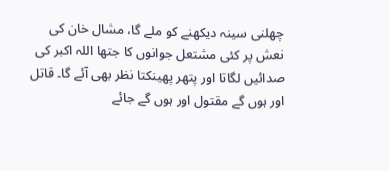چھلنی سینہ دیکھنے کو ملے گا، مشال خان کی  نعش پر کئی مشتعل جوانوں کا جتھا اللہ اکبر کی صدائیں لگاتا اور پتھر پھینکتا نظر بھی آئے گا۔ قاتل اور ہوں گے مقتول اور ہوں گے جائے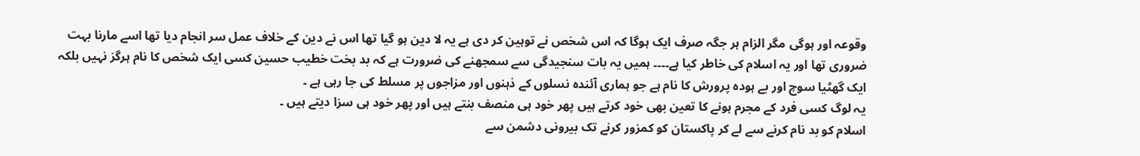وقوعہ اور ہوگی مگر الزام ہر جگہ صرف ایک ہوگا کہ اس شخص نے توہین کر دی ہے یہ لا دین ہو گیا تھا اس نے دین کے خلاف عمل سر انجام دیا تھا اسے مارنا بہت ضروری تھا اور یہ اسلام کی خاطر کیا ہے۔۔۔۔ ہمیں یہ بات سنجیدگی سے سمجھنے کی ضرورت ہے کہ بد بخت خطیب حسین کسی ایک شخص کا نام ہرگز نہیں بلکہ ایک گھٹیا سوچ اور بے ہودہ پرورش کا نام ہے جو ہماری آئندہ نسلوں کے ذہنوں اور مزاجوں پر مسلط کی جا رہی ہے ۔
یہ لوگ کسی فرد کے مجرم ہونے کا تعین بھی خود کرتے ہیں پھر خود ہی منصف بنتے ہیں اور پھر خود ہی سزا دیتے ہیں ۔
اسلام کو بد نام کرنے سے لے کر پاکستان کو کمزور کرنے تک بیرونی دشمن سے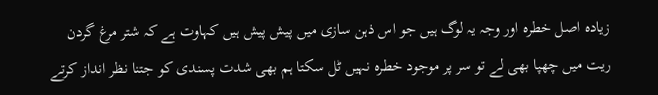زیادہ اصل خطرہ اور وجہ یہ لوگ ہیں جو اس ذہن سازی میں پیش پیش ہیں کہاوت ہے کہ شتر مرغ گردن ریت میں چھپا بھی لے تو سر پر موجود خطرہ نہیں ٹل سکتا ہم بھی شدت پسندی کو جتنا نظر انداز کرتے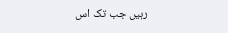رہیں جب تک اس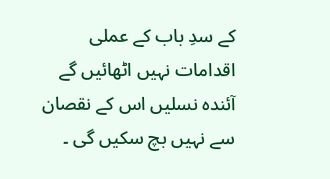کے سدِ باب کے عملی اقدامات نہیں اٹھائیں گے آئندہ نسلیں اس کے نقصان سے نہیں بچ سکیں گی ۔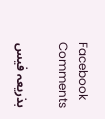Facebook Comments

بذریعہ فیس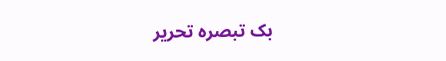بک تبصرہ تحریر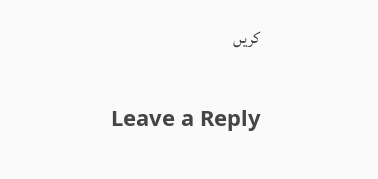کریں

Leave a Reply